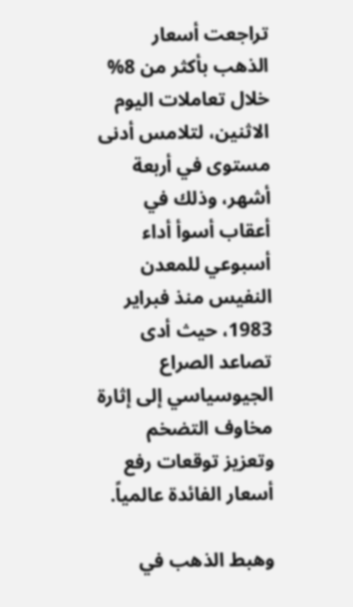تراجعت أسعار الذهب بأكثر من 8% خلال تعاملات اليوم الاثنين، لتلامس أدنى مستوى في أربعة أشهر، وذلك في أعقاب أسوأ أداء أسبوعي للمعدن النفيس منذ فبراير 1983، حيث أدى تصاعد الصراع الجيوسياسي إلى إثارة مخاوف التضخم وتعزيز توقعات رفع أسعار الفائدة عالمياً.

وهبط الذهب في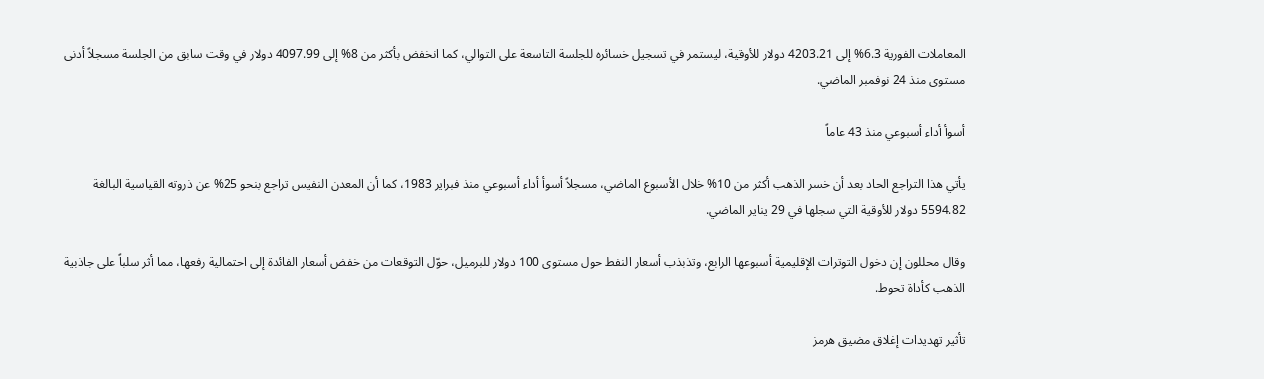المعاملات الفورية 6.3% إلى 4203.21 دولار للأوقية، ليستمر في تسجيل خسائره للجلسة التاسعة على التوالي، كما انخفض بأكثر من 8% إلى 4097.99 دولار في وقت سابق من الجلسة مسجلاً أدنى مستوى منذ 24 نوفمبر الماضي.

أسوأ أداء أسبوعي منذ 43 عاماً

يأتي هذا التراجع الحاد بعد أن خسر الذهب أكثر من 10% خلال الأسبوع الماضي، مسجلاً أسوأ أداء أسبوعي منذ فبراير 1983، كما أن المعدن النفيس تراجع بنحو 25% عن ذروته القياسية البالغة 5594.82 دولار للأوقية التي سجلها في 29 يناير الماضي.

وقال محللون إن دخول التوترات الإقليمية أسبوعها الرابع، وتذبذب أسعار النفط حول مستوى 100 دولار للبرميل، حوّل التوقعات من خفض أسعار الفائدة إلى احتمالية رفعها، مما أثر سلباً على جاذبية الذهب كأداة تحوط.

تأثير تهديدات إغلاق مضيق هرمز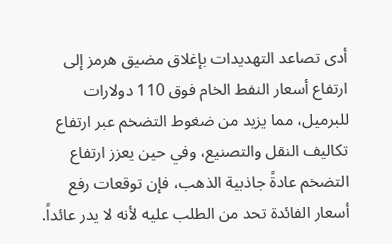أدى تصاعد التهديدات بإغلاق مضيق هرمز إلى ارتفاع أسعار النفط الخام فوق 110 دولارات للبرميل، مما يزيد من ضغوط التضخم عبر ارتفاع تكاليف النقل والتصنيع، وفي حين يعزز ارتفاع التضخم عادةً جاذبية الذهب، فإن توقعات رفع أسعار الفائدة تحد من الطلب عليه لأنه لا يدر عائداً.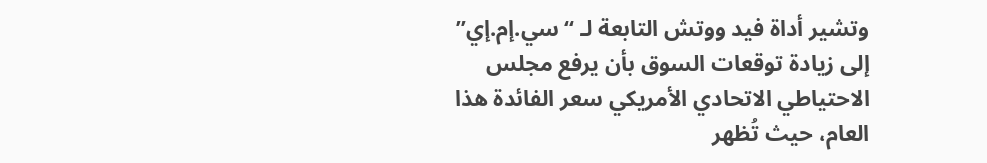وتشير أداة فيد ووتش التابعة لـ “سي.إم.إي” إلى زيادة توقعات السوق بأن يرفع مجلس الاحتياطي الاتحادي الأمريكي سعر الفائدة هذا العام، حيث تُظهر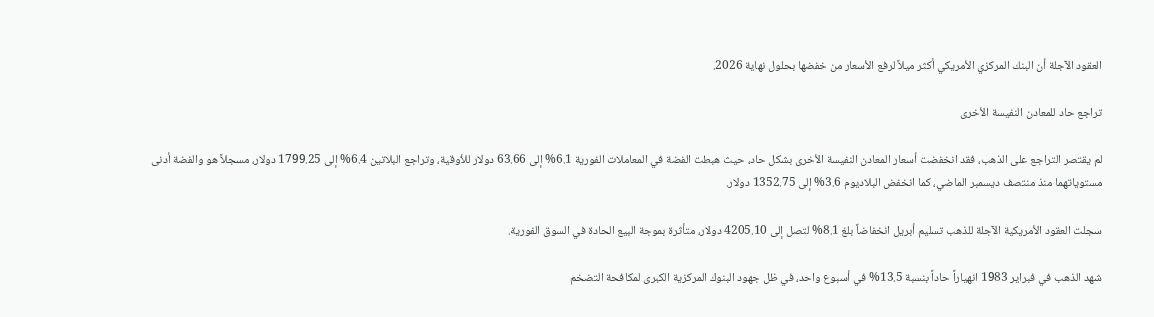العقود الآجلة أن البنك المركزي الأمريكي أكثر ميلاً لرفع الأسعار من خفضها بحلول نهاية 2026.

تراجع حاد للمعادن النفيسة الأخرى

لم يقتصر التراجع على الذهب، فقد انخفضت أسعار المعادن النفيسة الأخرى بشكل حاد، حيث هبطت الفضة في المعاملات الفورية 6.1% إلى 63.66 دولار للأوقية، وتراجع البلاتين 6.4% إلى 1799.25 دولار، مسجلاً هو والفضة أدنى مستوياتهما منذ منتصف ديسمبر الماضي، كما انخفض البلاديوم 3.6% إلى 1352.75 دولار.

سجلت العقود الأمريكية الآجلة للذهب تسليم أبريل انخفاضاً بلغ 8.1% لتصل إلى 4205.10 دولار، متأثرة بموجة البيع الحادة في السوق الفورية.

شهد الذهب في فبراير 1983 انهياراً حاداً بنسبة 13.5% في أسبوع واحد، في ظل جهود البنوك المركزية الكبرى لمكافحة التضخم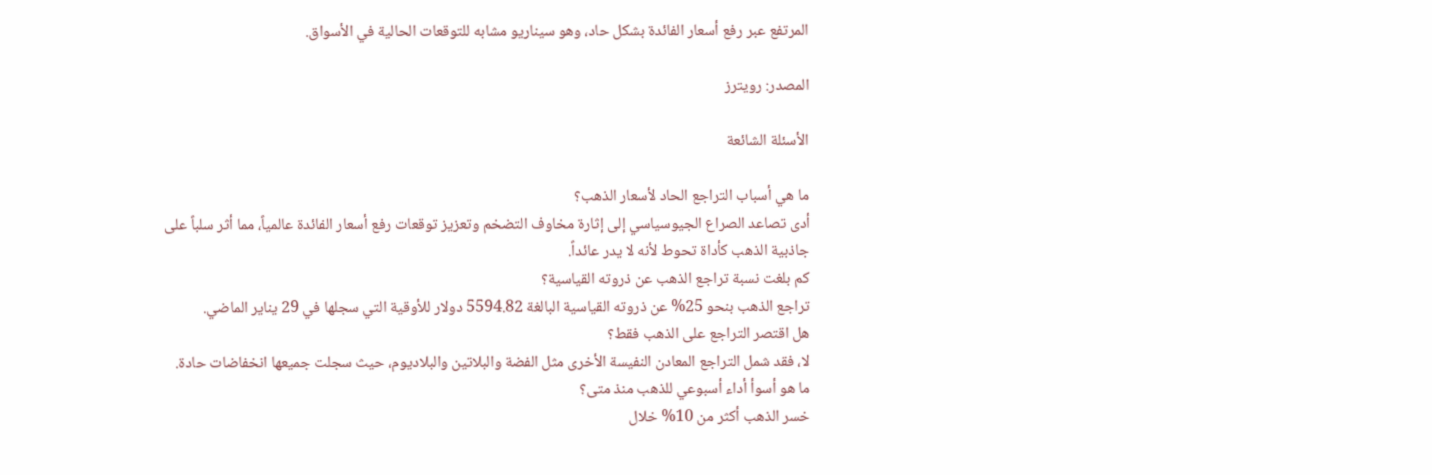المرتفع عبر رفع أسعار الفائدة بشكل حاد، وهو سيناريو مشابه للتوقعات الحالية في الأسواق.

المصدر: رويترز

الأسئلة الشائعة

ما هي أسباب التراجع الحاد لأسعار الذهب؟
أدى تصاعد الصراع الجيوسياسي إلى إثارة مخاوف التضخم وتعزيز توقعات رفع أسعار الفائدة عالمياً، مما أثر سلباً على جاذبية الذهب كأداة تحوط لأنه لا يدر عائداً.
كم بلغت نسبة تراجع الذهب عن ذروته القياسية؟
تراجع الذهب بنحو 25% عن ذروته القياسية البالغة 5594.82 دولار للأوقية التي سجلها في 29 يناير الماضي.
هل اقتصر التراجع على الذهب فقط؟
لا، فقد شمل التراجع المعادن النفيسة الأخرى مثل الفضة والبلاتين والبلاديوم، حيث سجلت جميعها انخفاضات حادة.
ما هو أسوأ أداء أسبوعي للذهب منذ متى؟
خسر الذهب أكثر من 10% خلال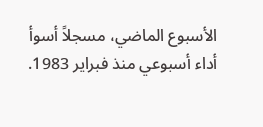الأسبوع الماضي، مسجلاً أسوأ أداء أسبوعي منذ فبراير 1983.